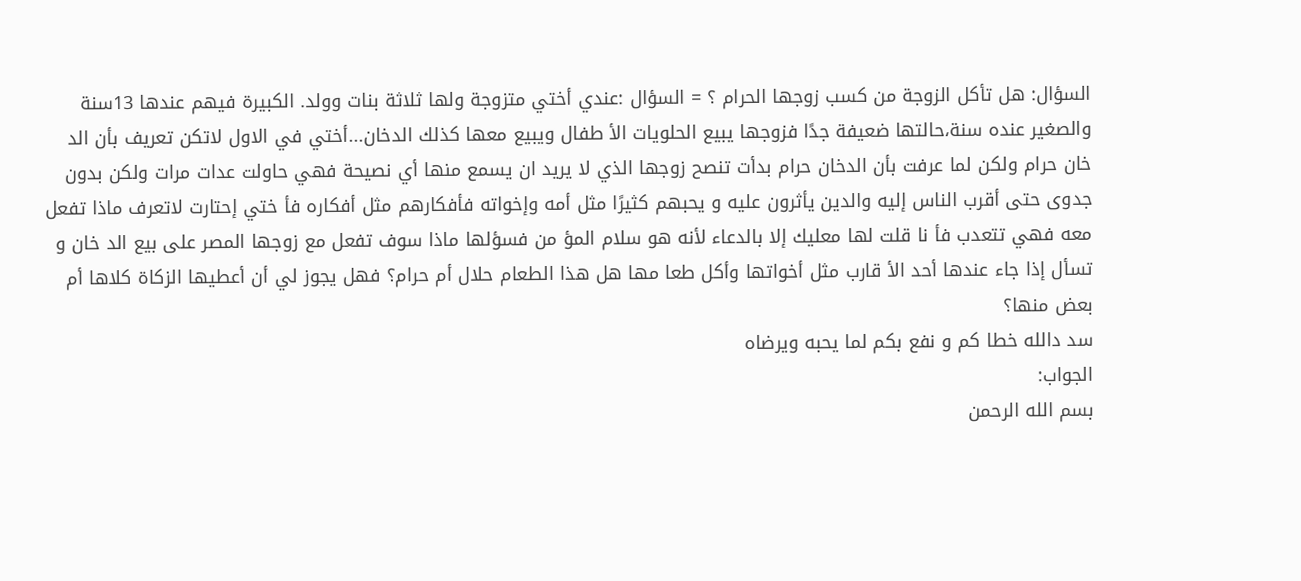السؤال: هل تأكل الزوجة من كسب زوجها الحرام ؟ = السؤال :عندي أختي متزوجة ولها ثلاثة بنات وولد. الكبيرة فيهم عندها 13سنة والصغير عنده سنة،حالتها ضعيفة جدًا فزوجها يبيع الحلويات الأ طفال ويبيع معها كذلك الدخان...أختي في الاول لاتكن تعريف بأن الد خان حرام ولكن لما عرفت بأن الدخان حرام بدأت تنصح زوجها الذي لا يريد ان يسمع منها أي نصيحة فهي حاولت عدات مرات ولكن بدون جدوى حتى أقرب الناس إليه والدين يأثرون عليه و يحبهم كثيرًا مثل أمه وإخواته فأفكارهم مثل أفكاره فأ ختي إحتارت لاتعرف ماذا تفعل معه فهي تتعدب فأ نا قلت لها معليك إلا بالدعاء لأنه هو سلام المؤ من فسؤلها ماذا سوف تفعل مع زوجها المصر على بيع الد خان و تسأل إذا جاء عندها أحد الأ قارب مثل أخواتها وأكل طعا مها هل هذا الطعام حلال أم حرام؟ فهل يجوز لي أن أعطيها الزكاة كلاها أم بعض منها؟
سد دالله خطا كم و نفع بكم لما يحبه ويرضاه
الجواب:
بسم الله الرحمن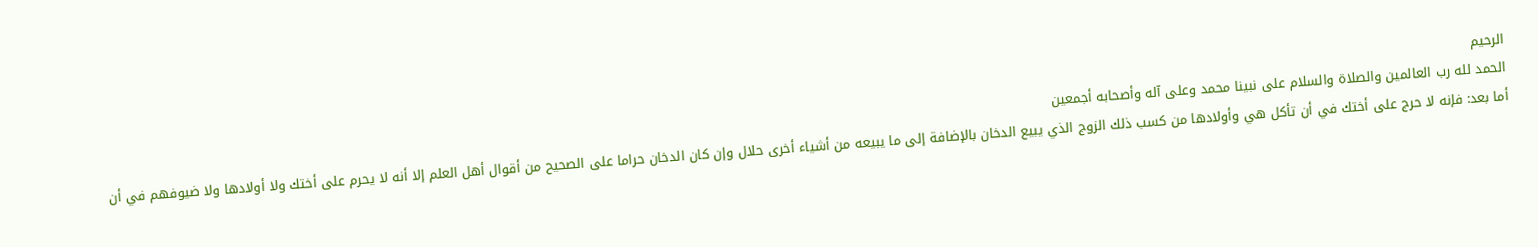الرحيم
الحمد لله رب العالمين والصلاة والسلام على نبينا محمد وعلى آله وأصحابه أجمعين
أما بعد: فإنه لا حرج على أختك في أن تأكل هي وأولادها من كسب ذلك الزوج الذي يبيع الدخان بالإضافة إلى ما يبيعه من أشياء أخرى حلال وإن كان الدخان حراما على الصحيح من أقوال أهل العلم إلا أنه لا يحرم على أختك ولا أولادها ولا ضيوفهم في أن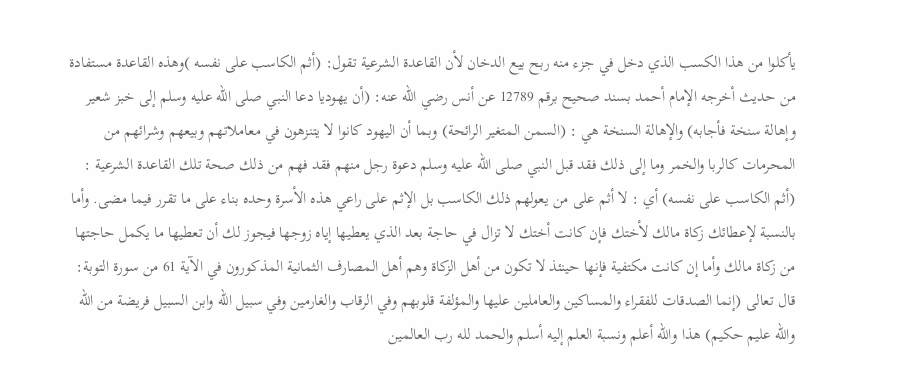يأكلوا من هذا الكسب الذي دخل في جزء منه ربح بيع الدخان لأن القاعدة الشرعية تقول: (أثم الكاسب على نفسه )وهذه القاعدة مستفادة من حديث أخرجه الإمام أحمد بسند صحيح برقم 12789 عن أنس رضي الله عنه: (أن يهوديا دعا النبي صلى الله عليه وسلم إلى خبز شعير وإهالة سنخة فأجابه) والإهالة السنخة هي : (السمن المتغير الرائحة) وبما أن اليهود كانوا لا يتنزهون في معاملاتهم وبيعهم وشرائهم من المحرمات كالربا والخمر وما إلى ذلك فقد قبل النبي صلى الله عليه وسلم دعوة رجل منهم فقد فهم من ذلك صحة تلك القاعدة الشرعية : (أثم الكاسب على نفسه) أي : لا أثم على من يعولهم ذلك الكاسب بل الإثم على راعي هذه الأسرة وحده بناء على ما تقرر فيما مضى. وأما بالنسبة لإعطائك زكاة مالك لأختك فإن كانت أختك لا تزال في حاجة بعد الذي يعطيها إياه زوجها فيجوز لك أن تعطيها ما يكمل حاجتها من زكاة مالك وأما إن كانت مكتفية فإنها حينئذ لا تكون من أهل الزكاة وهم أهل المصارف الثمانية المذكورون في الآية 61 من سورة التوبة: قال تعالى (إنما الصدقات للفقراء والمساكين والعاملين عليها والمؤلفة قلوبهم وفي الرقاب والغارمين وفي سبيل الله وابن السبيل فريضة من الله والله عليم حكيم) هذا والله أعلم ونسبة العلم إليه أسلم والحمد لله رب العالمين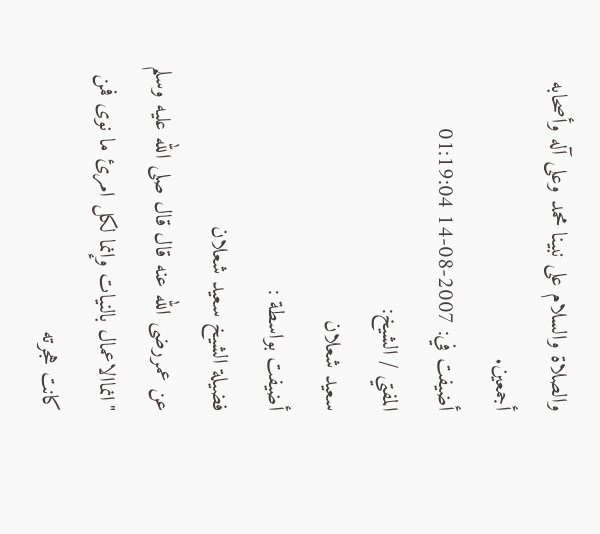والصلاة والسلام على نبينا محمد وعلى آله وأصحابه أجمعين.
أضيفت في: 2007-08-14 01:19:04
المفتي / الشيخ:
سعيد شعلان
أضيفت بواسطة :
فضيلة الشيخ سعيد شعلان
عن عمررضى الله عنه قال قال صلى الله عليه وسلم "انماالاعمال بالنيات وإنما لكل امرئ ما نوى فمن كانت هجرته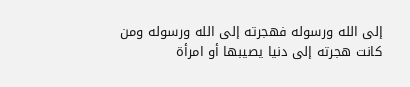إلى الله ورسوله فهجرته إلى الله ورسوله ومن كانت هجرته إلى دنيا يصيبها أو امرأة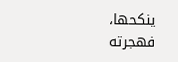ينكحها، فهجرته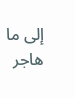إلى ما هاجر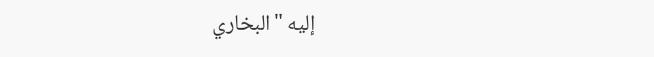إليه "البخاري